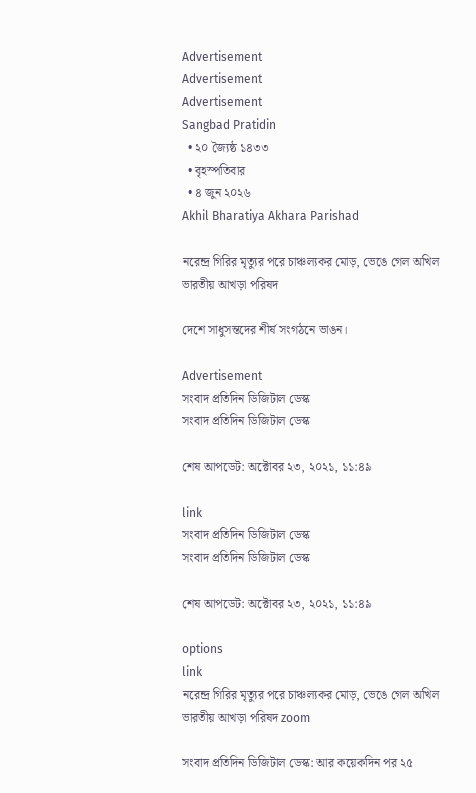Advertisement
Advertisement
Advertisement
Sangbad Pratidin
  • ২০ জ্যৈষ্ঠ ১৪৩৩
  • বৃহস্পতিবার
  • ৪ জুন ২০২৬
Akhil Bharatiya Akhara Parishad

নরেন্দ্র গিরির মৃত্যুর পরে চাঞ্চল্যকর মোড়, ভেঙে গেল অখিল ভারতীয় আখড়া পরিষদ

দেশে সাধুসন্তদের শীর্ষ সংগঠনে ভাঙন।

Advertisement
সংবাদ প্রতিদিন ডিজিটাল ডেস্ক
সংবাদ প্রতিদিন ডিজিটাল ডেস্ক

শেষ আপডেট: অক্টোবর ২৩, ২০২১, ১১:৪৯

link
সংবাদ প্রতিদিন ডিজিটাল ডেস্ক
সংবাদ প্রতিদিন ডিজিটাল ডেস্ক

শেষ আপডেট: অক্টোবর ২৩, ২০২১, ১১:৪৯

options
link
নরেন্দ্র গিরির মৃত্যুর পরে চাঞ্চল্যকর মোড়, ভেঙে গেল অখিল ভারতীয় আখড়া পরিষদ zoom

সংবাদ প্রতিদিন ডিজিটাল ডেস্ক: আর কয়েকদিন পর ২৫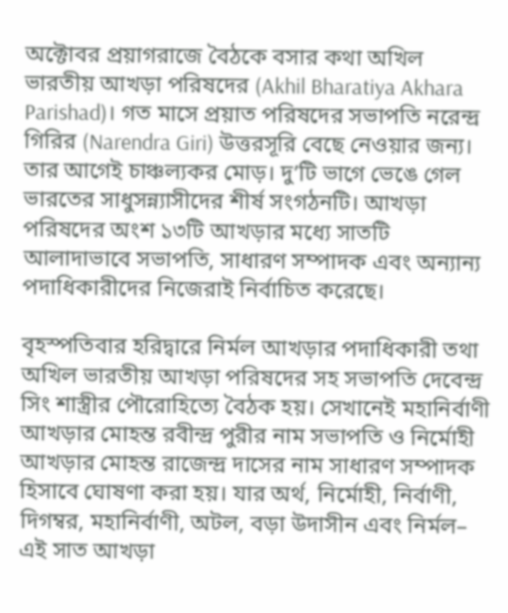অক্টোবর প্রয়াগরাজে বৈঠকে বসার কথা অখিল ভারতীয় আখড়া পরিষদের (Akhil Bharatiya Akhara Parishad)। গত মাসে প্রয়াত পরিষদের সভাপতি নরেন্দ্র গিরির (Narendra Giri) উত্তরসূরি বেছে নেওয়ার জন্য। তার আগেই চাঞ্চল্যকর মোড়। দু’টি ভাগে ভেঙে গেল ভারতের সাধুসন্ন্যাসীদের শীর্ষ সংগঠনটি। আখড়া পরিষদের অংশ ১৩টি আখড়ার মধ্যে সাতটি আলাদাভাবে সভাপতি, সাধারণ সম্পাদক এবং অন্যান্য পদাধিকারীদের নিজেরাই নির্বাচিত করেছে।

বৃহস্পতিবার হরিদ্বারে নির্মল আখড়ার পদাধিকারী তথা অখিল ভারতীয় আখড়া পরিষদের সহ সভাপতি দেবেন্দ্র সিং শাস্ত্রীর পৌরোহিত্যে বৈঠক হয়। সেখানেই মহানির্বাণী আখড়ার মোহন্ত রবীন্দ্র পুরীর নাম সভাপতি ও নির্মোহী আখড়ার মোহন্ত রাজেন্দ্র দাসের নাম সাধারণ সম্পাদক হিসাবে ঘোষণা করা হয়। যার অর্থ, নির্মোহী, নির্বাণী, দিগম্বর, মহানির্বাণী, অটল, বড়া উদাসীন এবং নির্মল– এই সাত আখড়া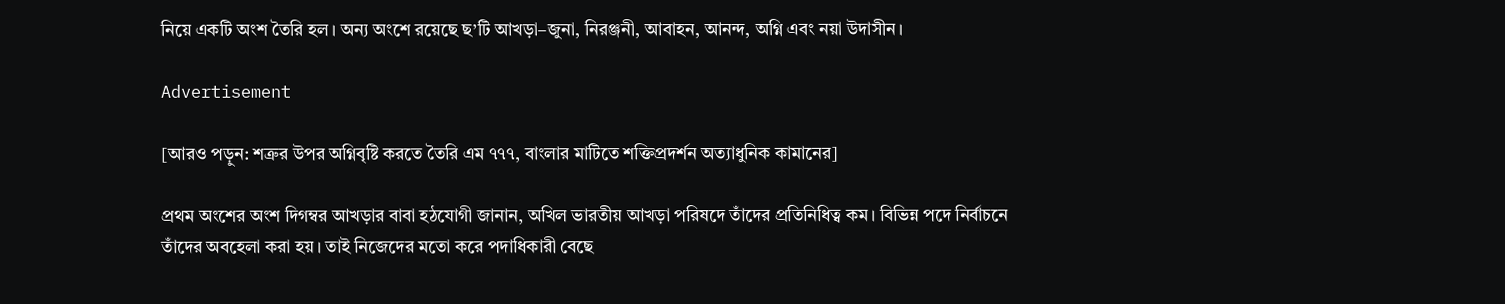নিয়ে একটি অংশ তৈরি হল। অন্য অংশে রয়েছে ছ’টি আখড়া–জুনা, নিরঞ্জনী, আবাহন, আনন্দ, অগ্নি এবং নয়া উদাসীন।

Advertisement

[আরও পড়ুন: শত্রুর উপর অগ্নিবৃষ্টি করতে তৈরি এম ৭৭৭, বাংলার মাটিতে শক্তিপ্রদর্শন অত্যাধুনিক কামানের]

প্রথম অংশের অংশ দিগম্বর আখড়ার বাবা হঠযোগী জানান, অখিল ভারতীয় আখড়া পরিষদে তাঁদের প্রতিনিধিত্ব কম। বিভিন্ন পদে নির্বাচনে তাঁদের অবহেলা করা হয়। তাই নিজেদের মতো করে পদাধিকারী বেছে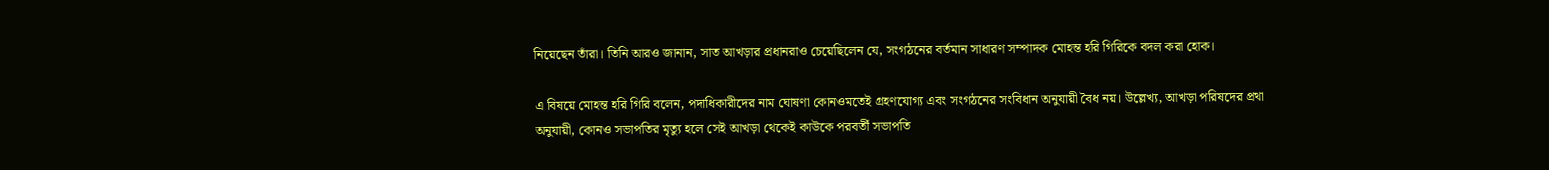নিয়েছেন তাঁরা। তিনি আরও জানান, সাত আখড়ার প্রধানরাও চেয়েছিলেন যে, সংগঠনের বর্তমান সাধারণ সম্পাদক মোহন্ত হরি গিরিকে বদল করা হোক।

এ বিষয়ে মোহন্ত হরি গিরি বলেন, পদাধিকারীদের নাম ঘোষণা কোনওমতেই গ্রহণযোগ্য এবং সংগঠনের সংবিধান অনুযায়ী বৈধ নয়। উল্লেখ্য, আখড়া পরিষদের প্রথা অনুযায়ী, কোনও সভাপতির মৃত্যু হলে সেই আখড়া থেকেই কাউকে পরবর্তী সভাপতি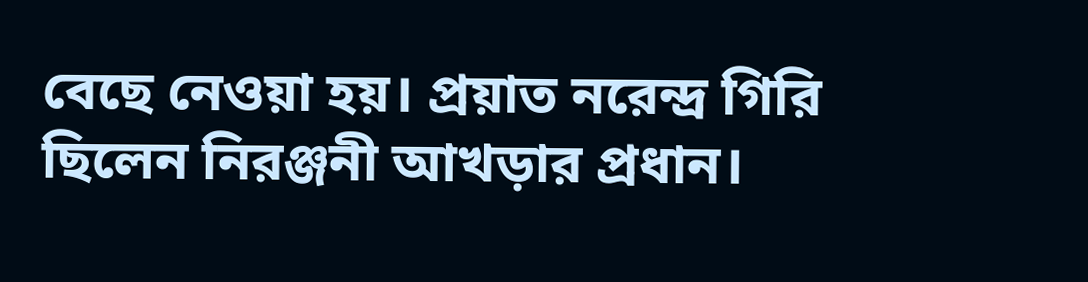বেছে নেওয়া হয়। প্রয়াত নরেন্দ্র গিরি ছিলেন নিরঞ্জনী আখড়ার প্রধান।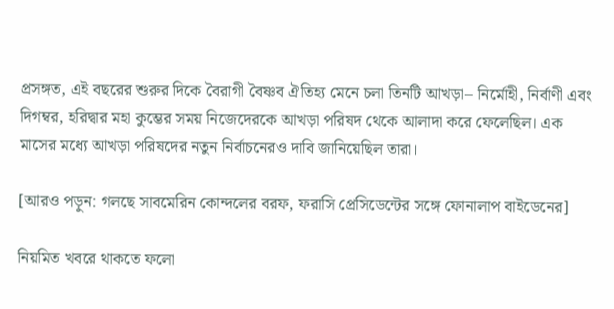প্রসঙ্গত, এই বছরের শুরুর দিকে বৈরাগী বৈষ্ণব ঐতিহ্য মেনে চলা তিনটি আখড়া– নির্মোহী, নির্বাণী এবং দিগম্বর, হরিদ্বার মহা কুম্ভের সময় নিজেদেরকে আখড়া পরিষদ থেকে আলাদা করে ফেলেছিল। এক মাসের মধ্যে আখড়া পরিষদের নতুন নির্বাচনেরও দাবি জানিয়েছিল তারা।

[আরও পড়ুন: গলছে সাবমেরিন কোন্দলের বরফ, ফরাসি প্রেসিডেন্টের সঙ্গে ফোনালাপ বাইডেনের]

নিয়মিত খবরে থাকতে ফলো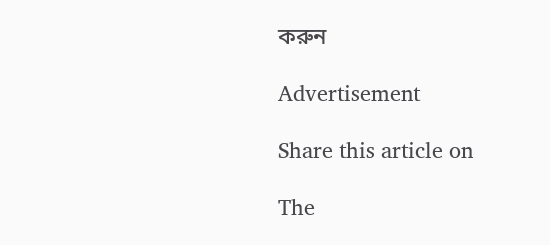করুন

Advertisement

Share this article on

The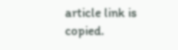article link is copied.